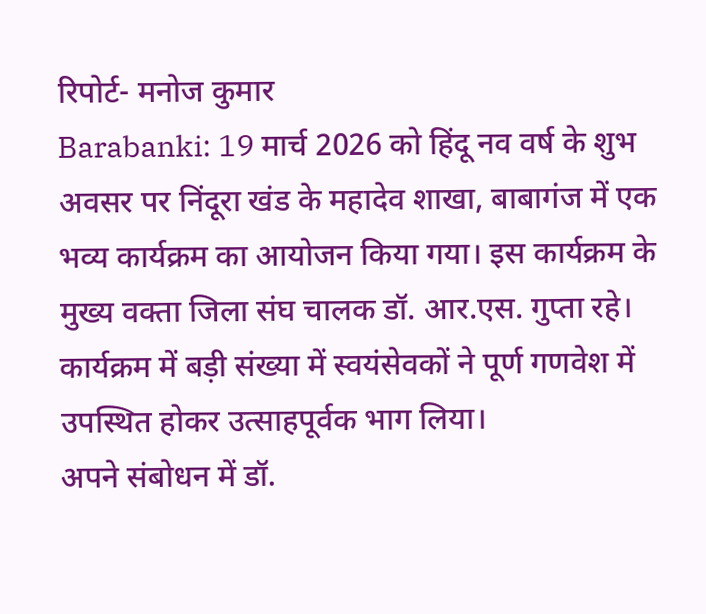रिपोर्ट- मनोज कुमार
Barabanki: 19 मार्च 2026 को हिंदू नव वर्ष के शुभ अवसर पर निंदूरा खंड के महादेव शाखा, बाबागंज में एक भव्य कार्यक्रम का आयोजन किया गया। इस कार्यक्रम के मुख्य वक्ता जिला संघ चालक डॉ. आर.एस. गुप्ता रहे। कार्यक्रम में बड़ी संख्या में स्वयंसेवकों ने पूर्ण गणवेश में उपस्थित होकर उत्साहपूर्वक भाग लिया।
अपने संबोधन में डॉ.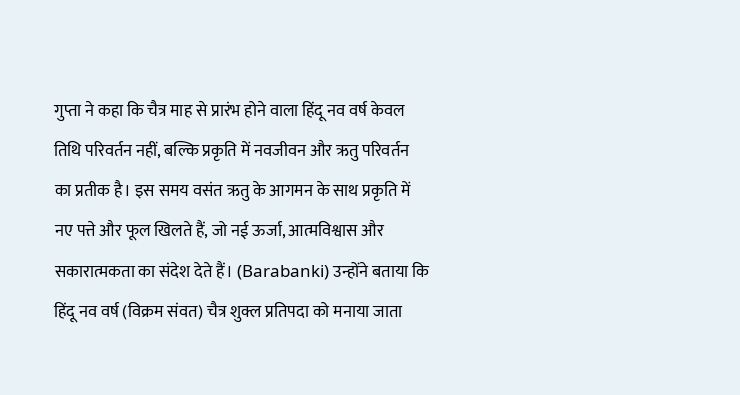गुप्ता ने कहा कि चैत्र माह से प्रारंभ होने वाला हिंदू नव वर्ष केवल तिथि परिवर्तन नहीं, बल्कि प्रकृति में नवजीवन और ऋतु परिवर्तन का प्रतीक है। इस समय वसंत ऋतु के आगमन के साथ प्रकृति में नए पत्ते और फूल खिलते हैं, जो नई ऊर्जा, आत्मविश्वास और सकारात्मकता का संदेश देते हैं। (Barabanki) उन्होंने बताया कि हिंदू नव वर्ष (विक्रम संवत) चैत्र शुक्ल प्रतिपदा को मनाया जाता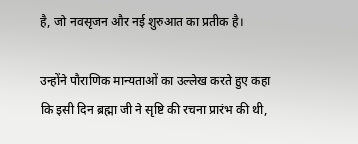है, जो नवसृजन और नई शुरुआत का प्रतीक है।

उन्होंने पौराणिक मान्यताओं का उल्लेख करते हुए कहा कि इसी दिन ब्रह्मा जी ने सृष्टि की रचना प्रारंभ की थी,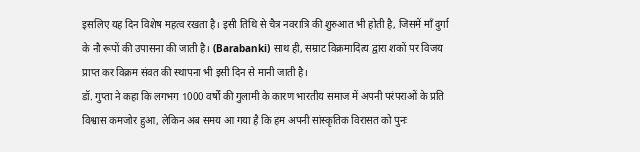इसलिए यह दिन विशेष महत्व रखता है। इसी तिथि से चैत्र नवरात्रि की शुरुआत भी होती है, जिसमें माँ दुर्गा के नौ रूपों की उपासना की जाती है। (Barabanki) साथ ही, सम्राट विक्रमादित्य द्वारा शकों पर विजय प्राप्त कर विक्रम संवत की स्थापना भी इसी दिन से मानी जाती है।
डॉ. गुप्ता ने कहा कि लगभग 1000 वर्षों की गुलामी के कारण भारतीय समाज में अपनी परंपराओं के प्रति विश्वास कमजोर हुआ, लेकिन अब समय आ गया है कि हम अपनी सांस्कृतिक विरासत को पुनः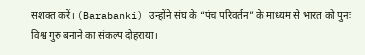सशक्त करें। (Barabanki) उन्होंने संघ के “पंच परिवर्तन” के माध्यम से भारत को पुनः विश्व गुरु बनाने का संकल्प दोहराया।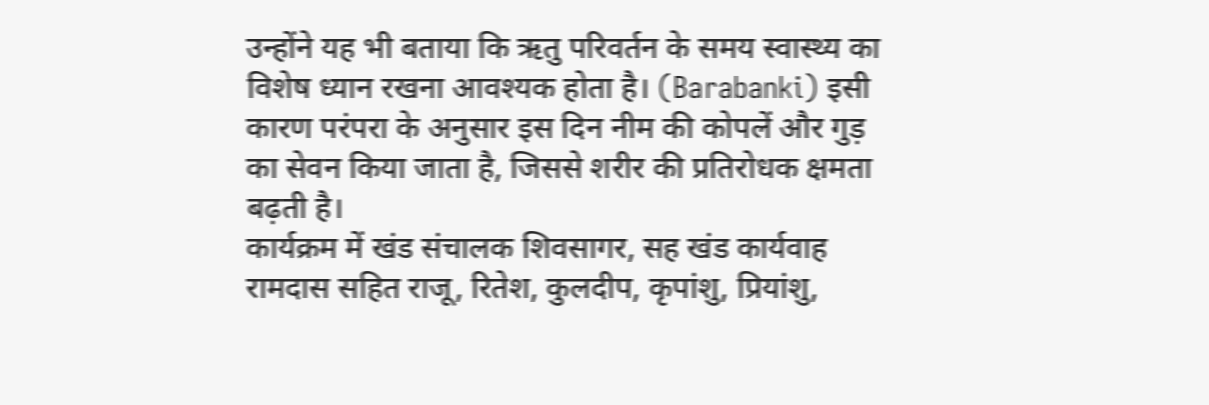उन्होंने यह भी बताया कि ऋतु परिवर्तन के समय स्वास्थ्य का विशेष ध्यान रखना आवश्यक होता है। (Barabanki) इसी कारण परंपरा के अनुसार इस दिन नीम की कोपलें और गुड़ का सेवन किया जाता है, जिससे शरीर की प्रतिरोधक क्षमता बढ़ती है।
कार्यक्रम में खंड संचालक शिवसागर, सह खंड कार्यवाह रामदास सहित राजू, रितेश, कुलदीप, कृपांशु, प्रियांशु,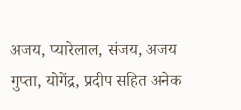अजय, प्यारेलाल, संजय, अजय गुप्ता, योगेंद्र, प्रदीप सहित अनेक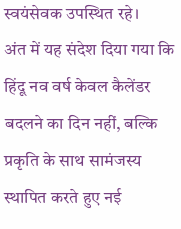स्वयंसेवक उपस्थित रहे।
अंत में यह संदेश दिया गया कि हिंदू नव वर्ष केवल कैलेंडर बदलने का दिन नहीं, बल्कि प्रकृति के साथ सामंजस्य स्थापित करते हुए नई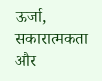ऊर्जा, सकारात्मकता और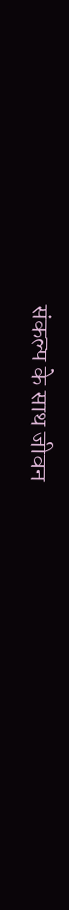संकल्प के साथ जीवन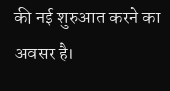की नई शुरुआत करने का अवसर है।